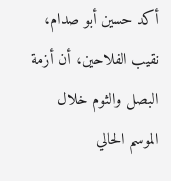أكد حسين أبو صدام، نقيب الفلاحين، أن أزمة البصل والثوم خلال الموسم الحالي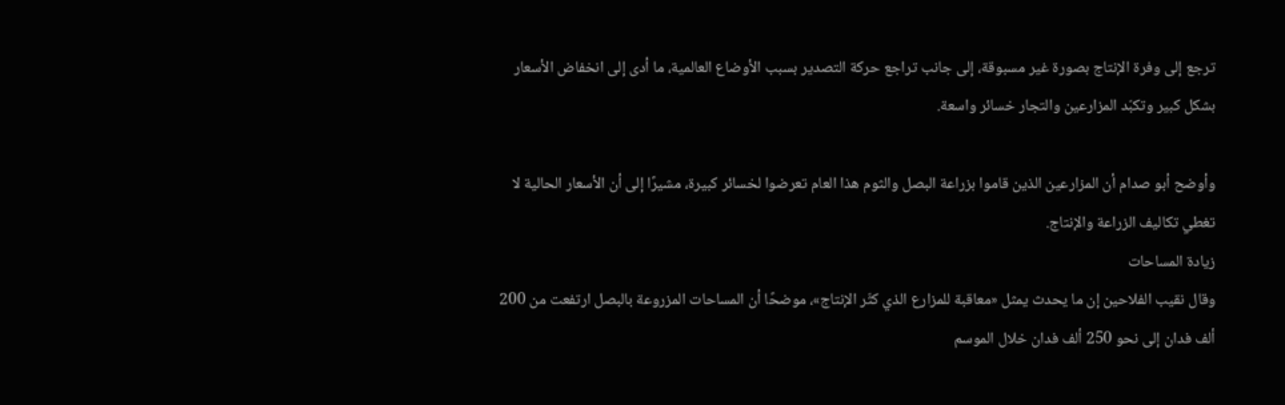ترجع إلى وفرة الإنتاج بصورة غير مسبوقة، إلى جانب تراجع حركة التصدير بسبب الأوضاع العالمية، ما أدى إلى انخفاض الأسعار بشكل كبير وتكبّد المزارعين والتجار خسائر واسعة.

وأوضح أبو صدام أن المزارعين الذين قاموا بزراعة البصل والثوم هذا العام تعرضوا لخسائر كبيرة، مشيرًا إلى أن الأسعار الحالية لا تغطي تكاليف الزراعة والإنتاج.
زيادة المساحات
وقال نقيب الفلاحين إن ما يحدث يمثل «معاقبة للمزارع الذي كثّر الإنتاج»، موضحًا أن المساحات المزروعة بالبصل ارتفعت من 200 ألف فدان إلى نحو 250 ألف فدان خلال الموسم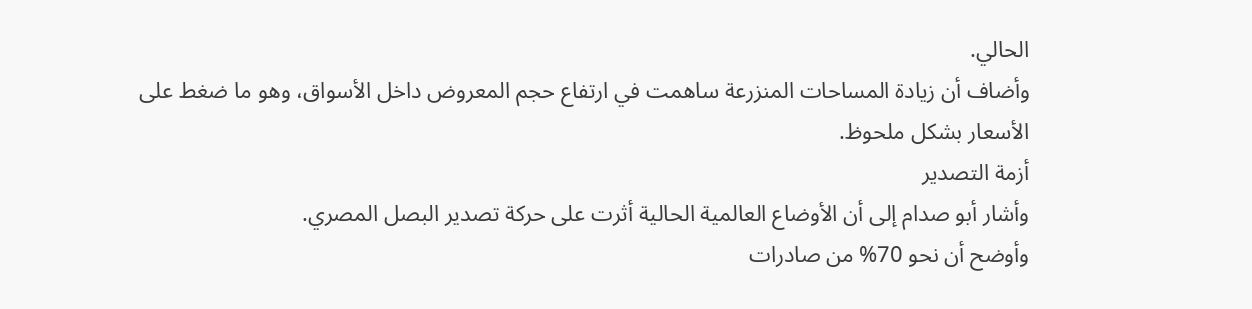الحالي.
وأضاف أن زيادة المساحات المنزرعة ساهمت في ارتفاع حجم المعروض داخل الأسواق، وهو ما ضغط على الأسعار بشكل ملحوظ.
أزمة التصدير
وأشار أبو صدام إلى أن الأوضاع العالمية الحالية أثرت على حركة تصدير البصل المصري.
وأوضح أن نحو 70% من صادرات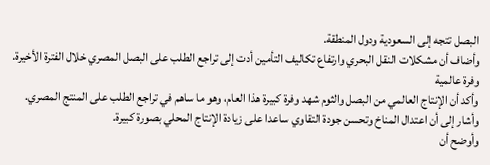البصل تتجه إلى السعودية ودول المنطقة.
وأضاف أن مشكلات النقل البحري وارتفاع تكاليف التأمين أدت إلى تراجع الطلب على البصل المصري خلال الفترة الأخيرة.
وفرة عالمية
وأكد أن الإنتاج العالمي من البصل والثوم شهد وفرة كبيرة هذا العام، وهو ما ساهم في تراجع الطلب على المنتج المصري.
وأشار إلى أن اعتدال المناخ وتحسن جودة التقاوي ساعدا على زيادة الإنتاج المحلي بصورة كبيرة.
وأوضح أن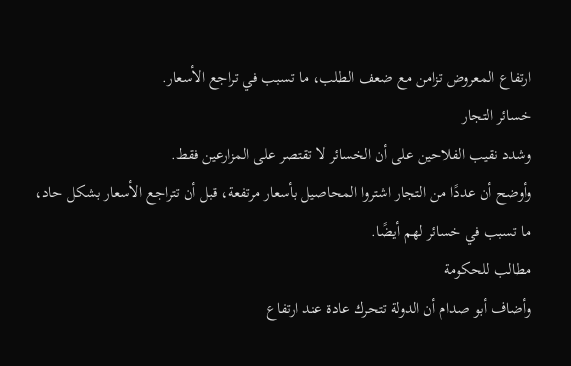ارتفاع المعروض تزامن مع ضعف الطلب، ما تسبب في تراجع الأسعار.
خسائر التجار
وشدد نقيب الفلاحين على أن الخسائر لا تقتصر على المزارعين فقط.
وأوضح أن عددًا من التجار اشتروا المحاصيل بأسعار مرتفعة، قبل أن تتراجع الأسعار بشكل حاد، ما تسبب في خسائر لهم أيضًا.
مطالب للحكومة
وأضاف أبو صدام أن الدولة تتحرك عادة عند ارتفاع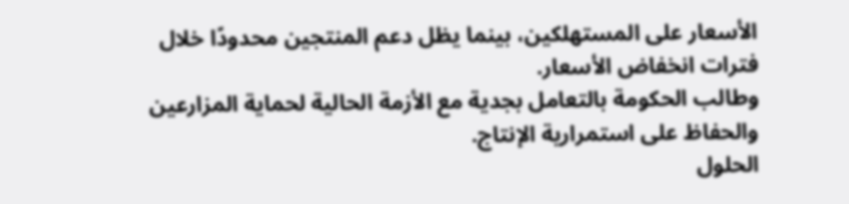الأسعار على المستهلكين، بينما يظل دعم المنتجين محدودًا خلال فترات انخفاض الأسعار.
وطالب الحكومة بالتعامل بجدية مع الأزمة الحالية لحماية المزارعين والحفاظ على استمرارية الإنتاج.
الحلول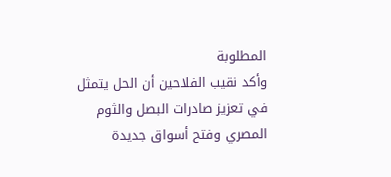المطلوبة
وأكد نقيب الفلاحين أن الحل يتمثل في تعزيز صادرات البصل والثوم المصري وفتح أسواق جديدة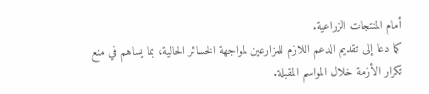أمام المنتجات الزراعية.
كما دعا إلى تقديم الدعم اللازم للمزارعين لمواجهة الخسائر الحالية، بما يساهم في منع تكرار الأزمة خلال المواسم المقبلة.